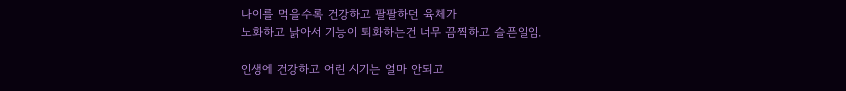나이를 먹을수록 건강하고 팔팔하던 육체가
노화하고 낡아서 기능이 퇴화하는건 너무 끔찍하고 슬픈일임.

인생에 건강하고 어린 시기는 얼마 안되고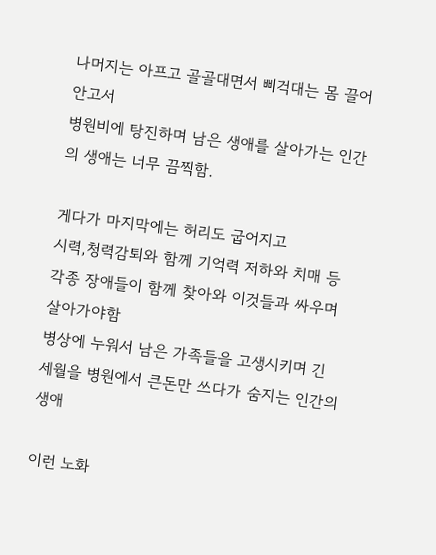나머지는 아프고 골골대면서 삐걱대는 몸 끌어안고서
병원비에 탕진하며 남은 생애를 살아가는 인간의 생애는 너무 끔찍함.

게다가 마지막에는 허리도 굽어지고
시력,청력감퇴와 함께 기억력 저하와 치매 등
각종 장애들이 함께 찾아와 이것들과 싸우며 살아가야함
병상에 누워서 남은 가족들을 고생시키며 긴 세월을 병원에서 큰돈만 쓰다가 숨지는 인간의 생애

이런 노화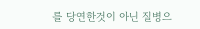를 당연한것이 아닌 질병으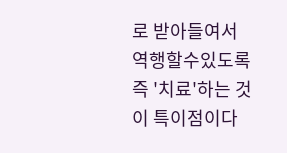로 받아들여서
역행할수있도록 즉 '치료'하는 것이 특이점이다